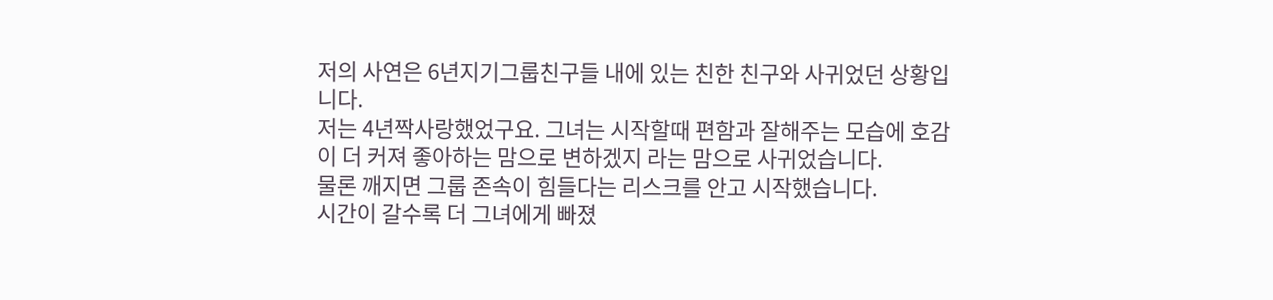저의 사연은 6년지기그룹친구들 내에 있는 친한 친구와 사귀었던 상황입니다.
저는 4년짝사랑했었구요. 그녀는 시작할때 편함과 잘해주는 모습에 호감이 더 커져 좋아하는 맘으로 변하겠지 라는 맘으로 사귀었습니다.
물론 깨지면 그룹 존속이 힘들다는 리스크를 안고 시작했습니다.
시간이 갈수록 더 그녀에게 빠졌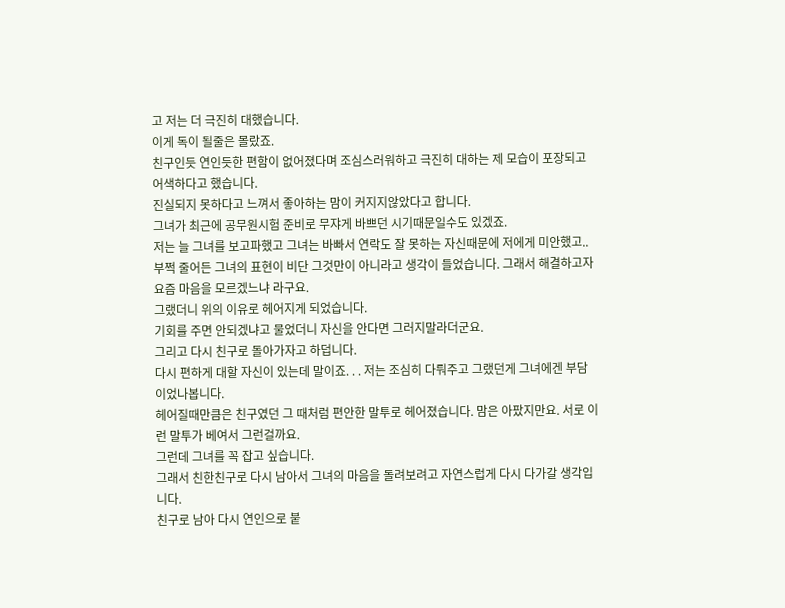고 저는 더 극진히 대했습니다.
이게 독이 될줄은 몰랐죠.
친구인듯 연인듯한 편함이 없어졌다며 조심스러워하고 극진히 대하는 제 모습이 포장되고 어색하다고 했습니다.
진실되지 못하다고 느껴서 좋아하는 맘이 커지지않았다고 합니다.
그녀가 최근에 공무원시험 준비로 무쟈게 바쁘던 시기때문일수도 있겠죠.
저는 늘 그녀를 보고파했고 그녀는 바빠서 연락도 잘 못하는 자신때문에 저에게 미안했고..
부쩍 줄어든 그녀의 표현이 비단 그것만이 아니라고 생각이 들었습니다. 그래서 해결하고자
요즘 마음을 모르겠느냐 라구요.
그랬더니 위의 이유로 헤어지게 되었습니다.
기회를 주면 안되겠냐고 물었더니 자신을 안다면 그러지말라더군요.
그리고 다시 친구로 돌아가자고 하덥니다.
다시 편하게 대할 자신이 있는데 말이죠. . . 저는 조심히 다뤄주고 그랬던게 그녀에겐 부담이었나봅니다.
헤어질때만큼은 친구였던 그 때처럼 편안한 말투로 헤어졌습니다. 맘은 아팠지만요. 서로 이런 말투가 베여서 그런걸까요.
그런데 그녀를 꼭 잡고 싶습니다.
그래서 친한친구로 다시 남아서 그녀의 마음을 돌려보려고 자연스럽게 다시 다가갈 생각입니다.
친구로 남아 다시 연인으로 붙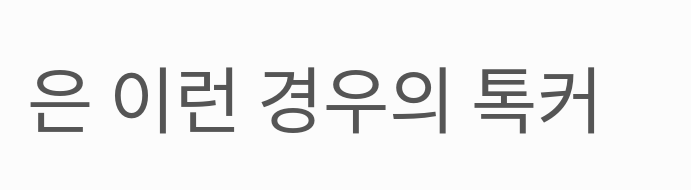은 이런 경우의 톡커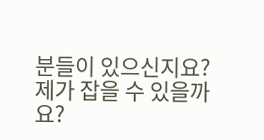분들이 있으신지요? 제가 잡을 수 있을까요?